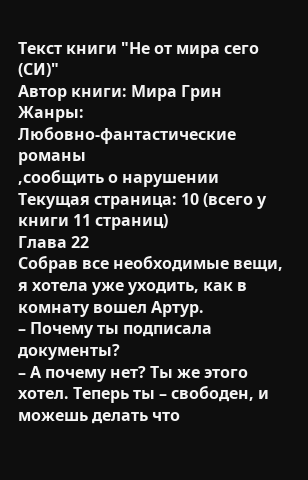Текст книги "Не от мира сего (СИ)"
Автор книги: Мира Грин
Жанры:
Любовно-фантастические романы
,сообщить о нарушении
Текущая страница: 10 (всего у книги 11 страниц)
Глава 22
Собрав все необходимые вещи, я хотела уже уходить, как в комнату вошел Артур.
– Почему ты подписала документы?
– А почему нет? Ты же этого хотел. Теперь ты – свободен, и можешь делать что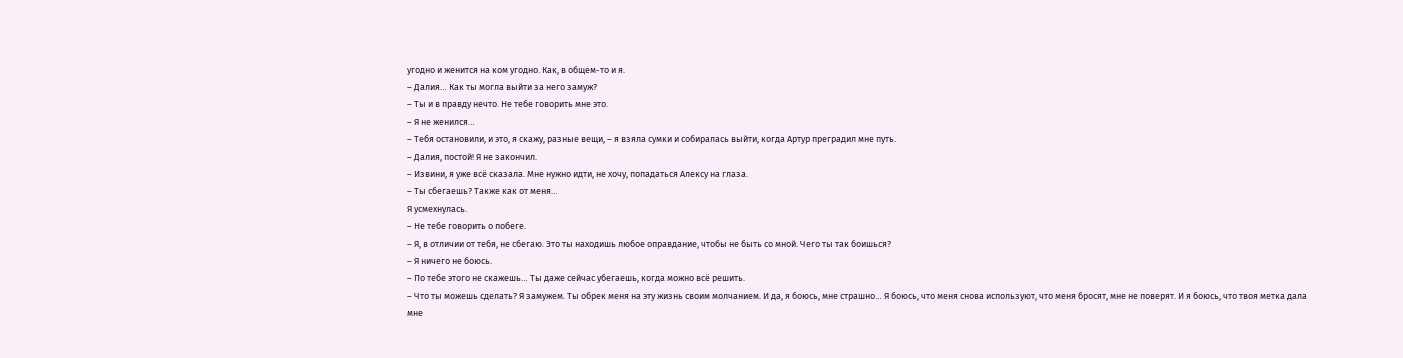угодно и женится на ком угодно. Как, в общем-то и я.
– Далия… Как ты могла выйти за него замуж?
– Ты и в правду нечто. Не тебе говорить мне это.
– Я не женился…
– Тебя остановили, и это, я скажу, разные вещи, – я взяла сумки и собиралась выйти, когда Артур преградил мне путь.
– Далия, постой! Я не закончил.
– Извини, я уже всё сказала. Мне нужно идти, не хочу, попадаться Алексу на глаза.
– Ты сбегаешь? Также как от меня…
Я усмехнулась.
– Не тебе говорить о побеге.
– Я, в отличии от тебя, не сбегаю. Это ты находишь любое оправдание, чтобы не быть со мной. Чего ты так боишься?
– Я ничего не боюсь.
– По тебе этого не скажешь… Ты даже сейчас убегаешь, когда можно всё решить.
– Что ты можешь сделать? Я замужем. Ты обрек меня на эту жизнь своим молчанием. И да, я боюсь, мне страшно… Я боюсь, что меня снова используют, что меня бросят, мне не поверят. И я боюсь, что твоя метка дала мне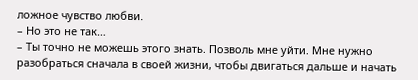ложное чувство любви.
– Но это не так…
– Ты точно не можешь этого знать. Позволь мне уйти. Мне нужно разобраться сначала в своей жизни, чтобы двигаться дальше и начать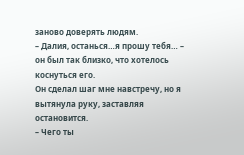заново доверять людям.
– Далия, останься…я прошу тебя… – он был так близко, что хотелось коснуться его.
Он сделал шаг мне навстречу, но я вытянула руку, заставляя остановится.
– Чего ты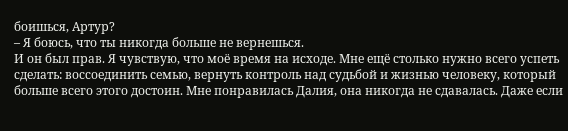боишься, Артур?
– Я боюсь, что ты никогда больше не вернешься.
И он был прав. Я чувствую, что моё время на исходе. Мне ещё столько нужно всего успеть сделать: воссоединить семью, вернуть контроль над судьбой и жизнью человеку, который больше всего этого достоин. Мне понравилась Далия, она никогда не сдавалась. Даже если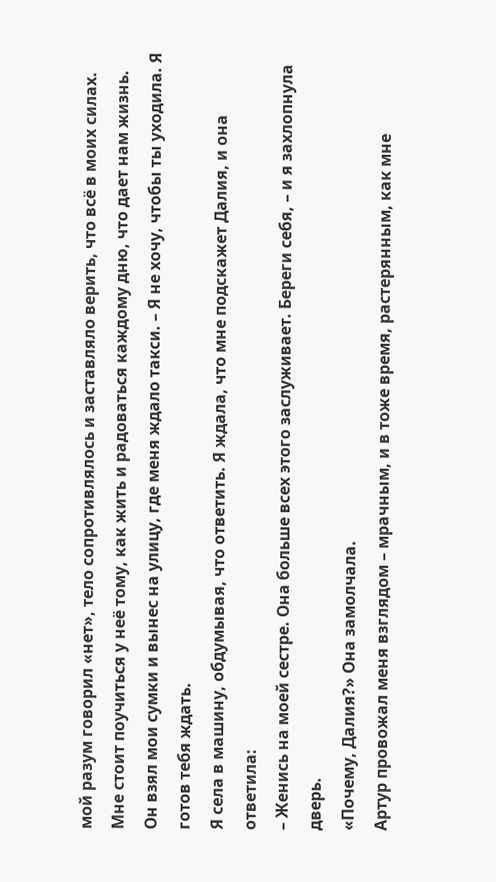мой разум говорил «нет», тело сопротивлялось и заставляло верить, что всё в моих силах. Мне стоит поучиться у неё тому, как жить и радоваться каждому дню, что дает нам жизнь.
Он взял мои сумки и вынес на улицу, где меня ждало такси. – Я не хочу, чтобы ты уходила. Я готов тебя ждать.
Я села в машину, обдумывая, что ответить. Я ждала, что мне подскажет Далия, и она ответила:
– Женись на моей сестре. Она больше всех этого заслуживает. Береги себя, – и я захлопнула дверь.
«Почему, Далия?» Она замолчала.
Артур провожал меня взглядом – мрачным, и в тоже время, растерянным, как мне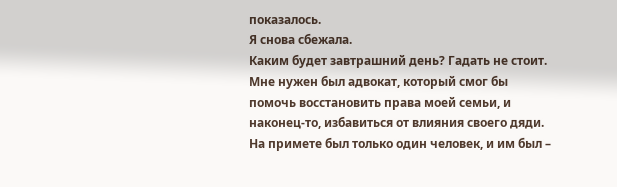показалось.
Я снова сбежала.
Каким будет завтрашний день? Гадать не стоит. Мне нужен был адвокат, который смог бы помочь восстановить права моей семьи, и наконец-то, избавиться от влияния своего дяди.
На примете был только один человек, и им был –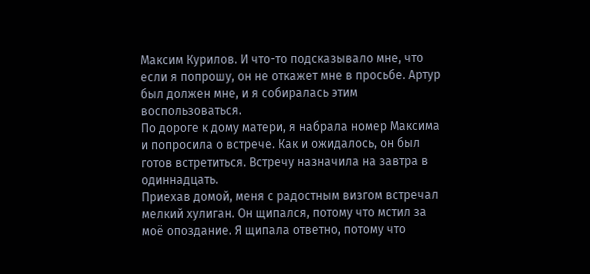Максим Курилов. И что-то подсказывало мне, что если я попрошу, он не откажет мне в просьбе. Артур был должен мне, и я собиралась этим воспользоваться.
По дороге к дому матери, я набрала номер Максима и попросила о встрече. Как и ожидалось, он был готов встретиться. Встречу назначила на завтра в одиннадцать.
Приехав домой, меня с радостным визгом встречал мелкий хулиган. Он щипался, потому что мстил за моё опоздание. Я щипала ответно, потому что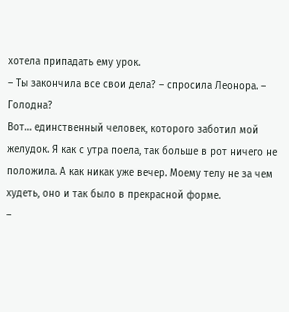хотела припадать ему урок.
– Ты закончила все свои дела? – спросила Леонора. – Голодна?
Вот… единственный человек, которого заботил мой желудок. Я как с утра поела, так больше в рот ничего не положила. А как никак уже вечер. Моему телу не за чем худеть, оно и так было в прекрасной форме.
–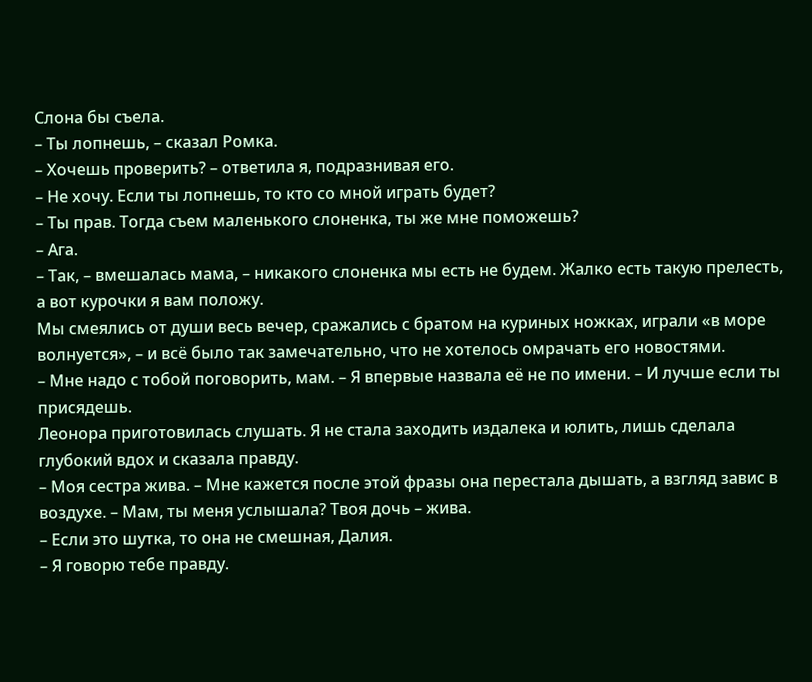Слона бы съела.
– Ты лопнешь, – сказал Ромка.
– Хочешь проверить? – ответила я, подразнивая его.
– Не хочу. Если ты лопнешь, то кто со мной играть будет?
– Ты прав. Тогда съем маленького слоненка, ты же мне поможешь?
– Ага.
– Так, – вмешалась мама, – никакого слоненка мы есть не будем. Жалко есть такую прелесть, а вот курочки я вам положу.
Мы смеялись от души весь вечер, сражались с братом на куриных ножках, играли «в море волнуется», – и всё было так замечательно, что не хотелось омрачать его новостями.
– Мне надо с тобой поговорить, мам. – Я впервые назвала её не по имени. – И лучше если ты присядешь.
Леонора приготовилась слушать. Я не стала заходить издалека и юлить, лишь сделала глубокий вдох и сказала правду.
– Моя сестра жива. – Мне кажется после этой фразы она перестала дышать, а взгляд завис в воздухе. – Мам, ты меня услышала? Твоя дочь – жива.
– Если это шутка, то она не смешная, Далия.
– Я говорю тебе правду.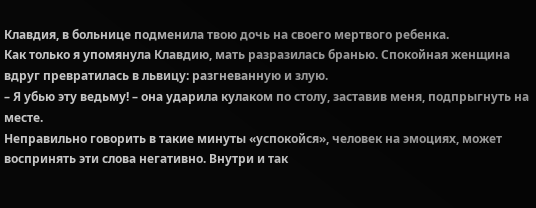Клавдия, в больнице подменила твою дочь на своего мертвого ребенка.
Как только я упомянула Клавдию, мать разразилась бранью. Спокойная женщина вдруг превратилась в львицу: разгневанную и злую.
– Я убью эту ведьму! – она ударила кулаком по столу, заставив меня, подпрыгнуть на месте.
Неправильно говорить в такие минуты «успокойся», человек на эмоциях, может воспринять эти слова негативно. Внутри и так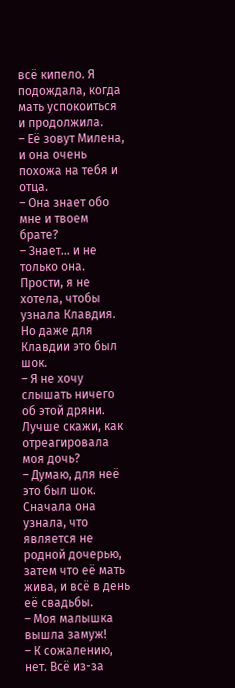всё кипело. Я подождала, когда мать успокоиться и продолжила.
– Её зовут Милена, и она очень похожа на тебя и отца.
– Она знает обо мне и твоем брате?
– Знает… и не только она. Прости, я не хотела, чтобы узнала Клавдия. Но даже для Клавдии это был шок.
– Я не хочу слышать ничего об этой дряни. Лучше скажи, как отреагировала моя дочь?
– Думаю, для неё это был шок. Сначала она узнала, что является не родной дочерью, затем что её мать жива, и всё в день её свадьбы.
– Моя малышка вышла замуж!
– К сожалению, нет. Всё из-за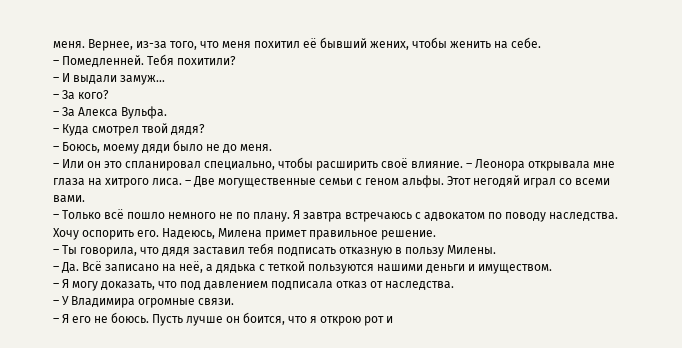меня. Вернее, из-за того, что меня похитил её бывший жених, чтобы женить на себе.
– Помедленней. Тебя похитили?
– И выдали замуж…
– За кого?
– За Алекса Вульфа.
– Куда смотрел твой дядя?
– Боюсь, моему дяди было не до меня.
– Или он это спланировал специально, чтобы расширить своё влияние. – Леонора открывала мне глаза на хитрого лиса. – Две могущественные семьи с геном альфы. Этот негодяй играл со всеми вами.
– Только всё пошло немного не по плану. Я завтра встречаюсь с адвокатом по поводу наследства. Хочу оспорить его. Надеюсь, Милена примет правильное решение.
– Ты говорила, что дядя заставил тебя подписать отказную в пользу Милены.
– Да. Всё записано на неё, а дядька с теткой пользуются нашими деньги и имуществом.
– Я могу доказать, что под давлением подписала отказ от наследства.
– У Владимира огромные связи.
– Я его не боюсь. Пусть лучше он боится, что я открою рот и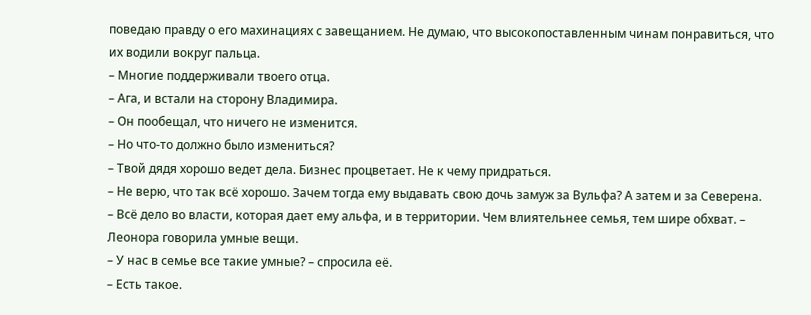поведаю правду о его махинациях с завещанием. Не думаю, что высокопоставленным чинам понравиться, что их водили вокруг пальца.
– Многие поддерживали твоего отца.
– Ага, и встали на сторону Владимира.
– Он пообещал, что ничего не изменится.
– Но что-то должно было измениться?
– Твой дядя хорошо ведет дела. Бизнес процветает. Не к чему придраться.
– Не верю, что так всё хорошо. Зачем тогда ему выдавать свою дочь замуж за Вульфа? А затем и за Северена.
– Всё дело во власти, которая дает ему альфа, и в территории. Чем влиятельнее семья, тем шире обхват. – Леонора говорила умные вещи.
– У нас в семье все такие умные? – спросила её.
– Есть такое.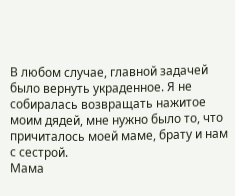В любом случае, главной задачей было вернуть украденное. Я не собиралась возвращать нажитое моим дядей, мне нужно было то, что причиталось моей маме, брату и нам с сестрой.
Мама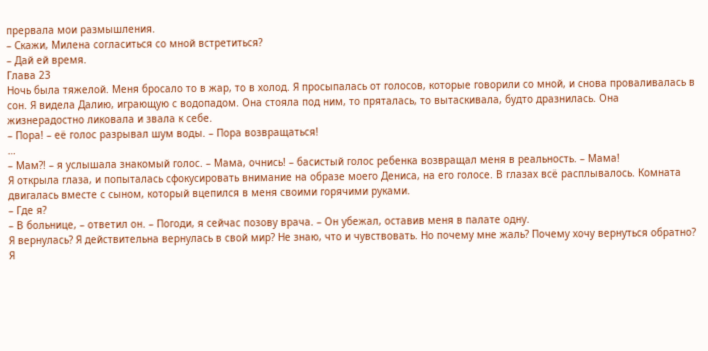прервала мои размышления.
– Скажи, Милена согласиться со мной встретиться?
– Дай ей время.
Глава 23
Ночь была тяжелой. Меня бросало то в жар, то в холод. Я просыпалась от голосов, которые говорили со мной, и снова проваливалась в сон. Я видела Далию, играющую с водопадом. Она стояла под ним, то пряталась, то вытаскивала, будто дразнилась. Она жизнерадостно ликовала и звала к себе.
– Пора! – её голос разрывал шум воды. – Пора возвращаться!
…
– Мам?! – я услышала знакомый голос. – Мама, очнись! – басистый голос ребенка возвращал меня в реальность. – Мама!
Я открыла глаза, и попыталась сфокусировать внимание на образе моего Дениса, на его голосе. В глазах всё расплывалось. Комната двигалась вместе с сыном, который вцепился в меня своими горячими руками.
– Где я?
– В больнице, – ответил он. – Погоди, я сейчас позову врача. – Он убежал, оставив меня в палате одну.
Я вернулась? Я действительна вернулась в свой мир? Не знаю, что и чувствовать. Но почему мне жаль? Почему хочу вернуться обратно? Я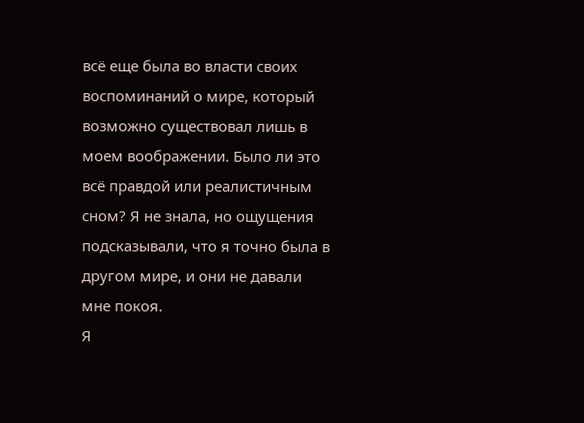всё еще была во власти своих воспоминаний о мире, который возможно существовал лишь в моем воображении. Было ли это всё правдой или реалистичным сном? Я не знала, но ощущения подсказывали, что я точно была в другом мире, и они не давали мне покоя.
Я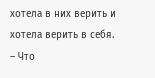хотела в них верить и хотела верить в себя.
– Что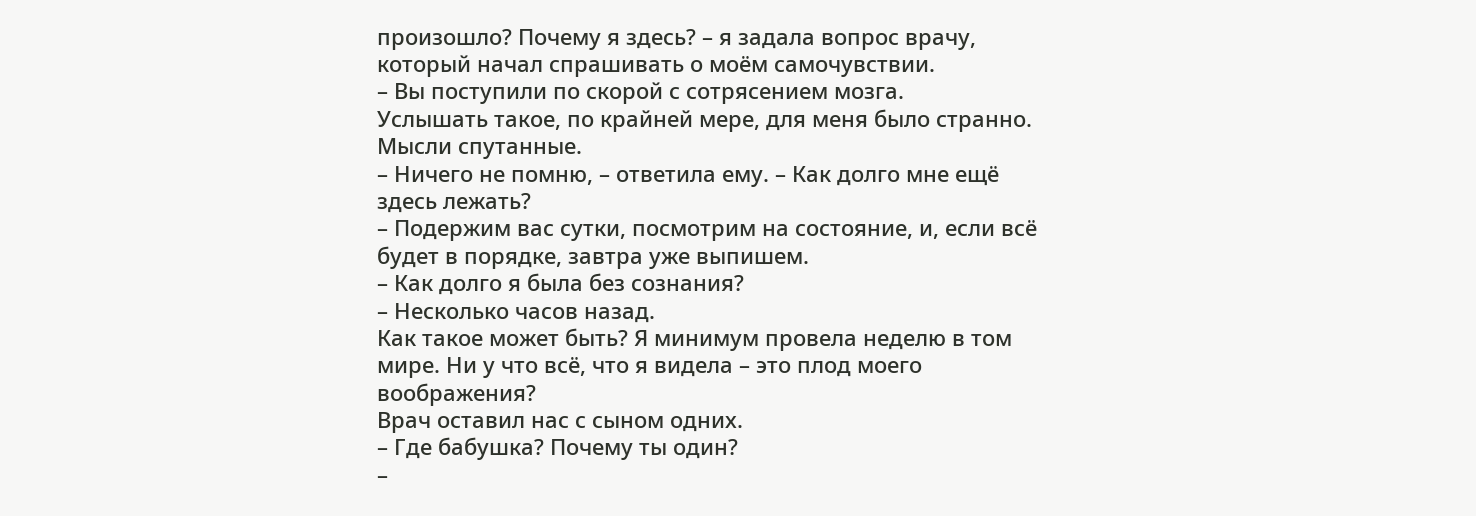произошло? Почему я здесь? – я задала вопрос врачу, который начал спрашивать о моём самочувствии.
– Вы поступили по скорой с сотрясением мозга.
Услышать такое, по крайней мере, для меня было странно. Мысли спутанные.
– Ничего не помню, – ответила ему. – Как долго мне ещё здесь лежать?
– Подержим вас сутки, посмотрим на состояние, и, если всё будет в порядке, завтра уже выпишем.
– Как долго я была без сознания?
– Несколько часов назад.
Как такое может быть? Я минимум провела неделю в том мире. Ни у что всё, что я видела – это плод моего воображения?
Врач оставил нас с сыном одних.
– Где бабушка? Почему ты один?
–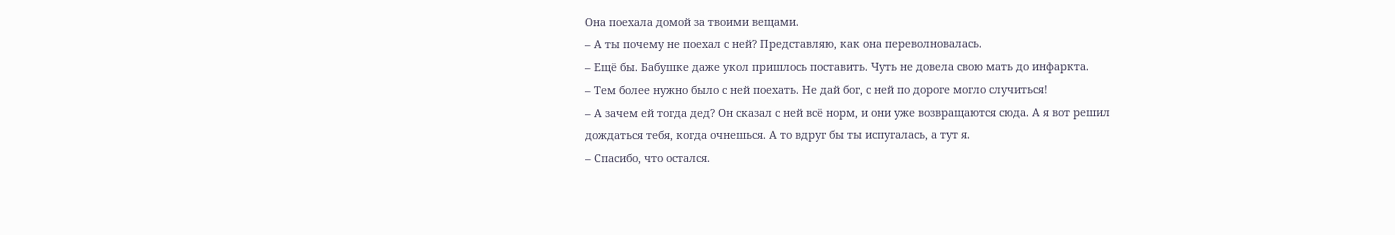Она поехала домой за твоими вещами.
– А ты почему не поехал с ней? Представляю, как она переволновалась.
– Ещё бы. Бабушке даже укол пришлось поставить. Чуть не довела свою мать до инфаркта.
– Тем более нужно было с ней поехать. Не дай бог, с ней по дороге могло случиться!
– А зачем ей тогда дед? Он сказал с ней всё норм, и они уже возвращаются сюда. А я вот решил дождаться тебя, когда очнешься. А то вдруг бы ты испугалась, а тут я.
– Спасибо, что остался.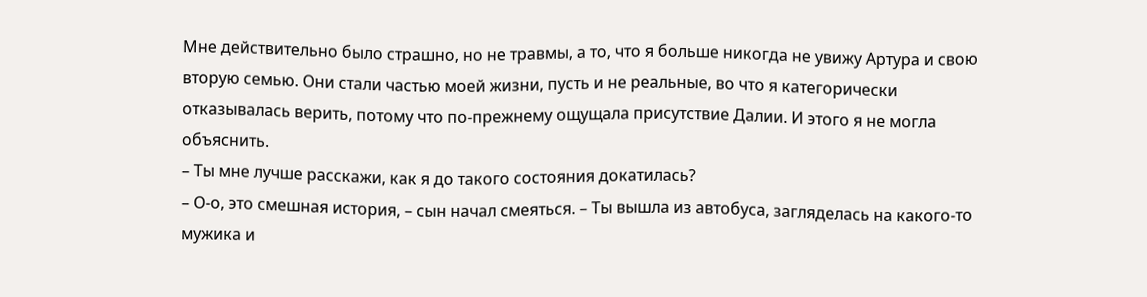Мне действительно было страшно, но не травмы, а то, что я больше никогда не увижу Артура и свою вторую семью. Они стали частью моей жизни, пусть и не реальные, во что я категорически отказывалась верить, потому что по-прежнему ощущала присутствие Далии. И этого я не могла объяснить.
– Ты мне лучше расскажи, как я до такого состояния докатилась?
– О-о, это смешная история, – сын начал смеяться. – Ты вышла из автобуса, загляделась на какого-то мужика и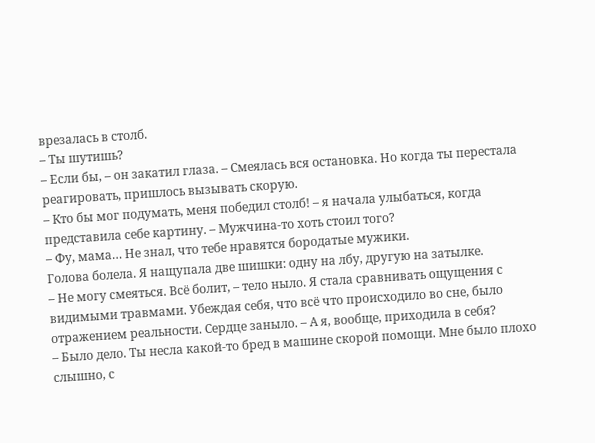врезалась в столб.
– Ты шутишь?
– Если бы, – он закатил глаза. – Смеялась вся остановка. Но когда ты перестала реагировать, пришлось вызывать скорую.
– Кто бы мог подумать, меня победил столб! – я начала улыбаться, когда представила себе картину. – Мужчина-то хоть стоил того?
– Фу, мама… Не знал, что тебе нравятся бородатые мужики.
Голова болела. Я нащупала две шишки: одну на лбу, другую на затылке.
– Не могу смеяться. Всё болит, – тело ныло. Я стала сравнивать ощущения с видимыми травмами. Убеждая себя, что всё что происходило во сне, было отражением реальности. Сердце заныло. – А я, вообще, приходила в себя?
– Было дело. Ты несла какой-то бред в машине скорой помощи. Мне было плохо слышно, с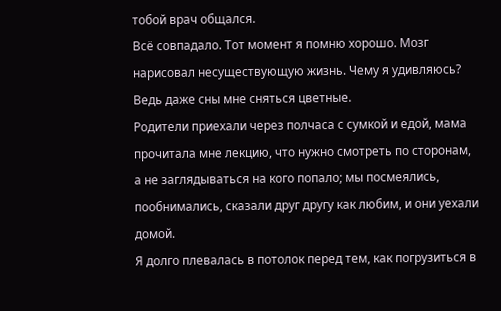тобой врач общался.
Всё совпадало. Тот момент я помню хорошо. Мозг нарисовал несуществующую жизнь. Чему я удивляюсь? Ведь даже сны мне сняться цветные.
Родители приехали через полчаса с сумкой и едой, мама прочитала мне лекцию, что нужно смотреть по сторонам, а не заглядываться на кого попало; мы посмеялись, пообнимались, сказали друг другу как любим, и они уехали домой.
Я долго плевалась в потолок перед тем, как погрузиться в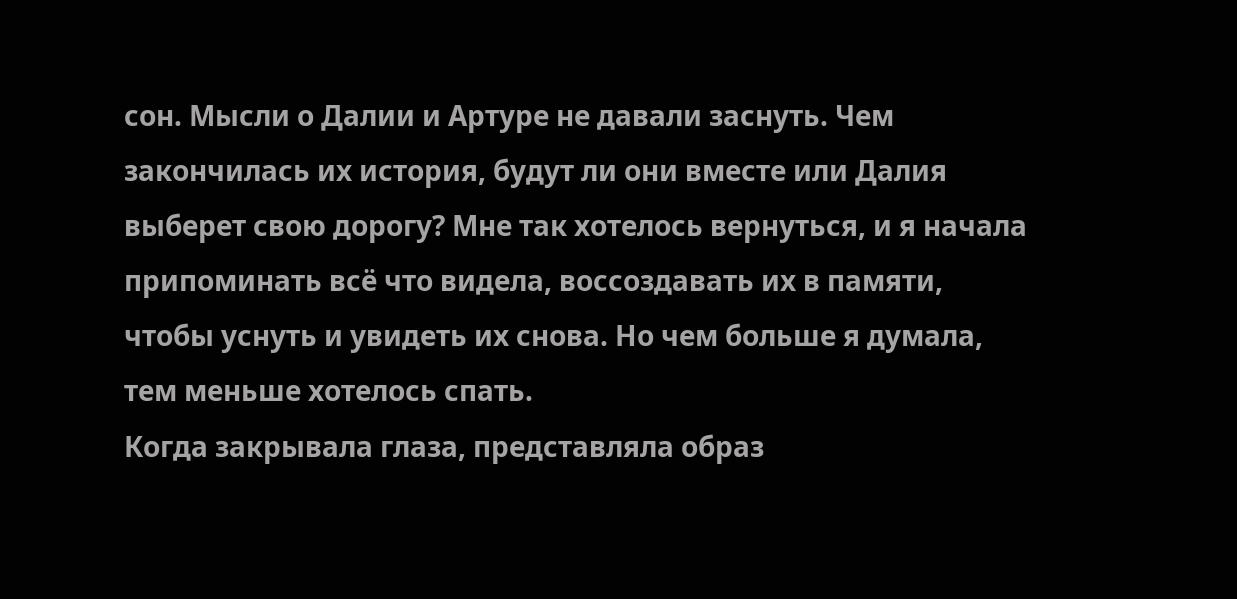сон. Мысли о Далии и Артуре не давали заснуть. Чем закончилась их история, будут ли они вместе или Далия выберет свою дорогу? Мне так хотелось вернуться, и я начала припоминать всё что видела, воссоздавать их в памяти, чтобы уснуть и увидеть их снова. Но чем больше я думала, тем меньше хотелось спать.
Когда закрывала глаза, представляла образ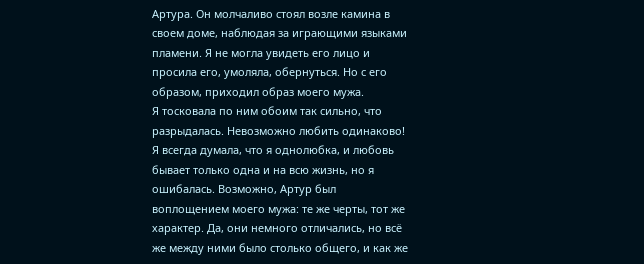Артура. Он молчаливо стоял возле камина в своем доме, наблюдая за играющими языками пламени. Я не могла увидеть его лицо и просила его, умоляла, обернуться. Но с его образом, приходил образ моего мужа.
Я тосковала по ним обоим так сильно, что разрыдалась. Невозможно любить одинаково! Я всегда думала, что я однолюбка, и любовь бывает только одна и на всю жизнь, но я ошибалась. Возможно, Артур был воплощением моего мужа: те же черты, тот же характер. Да, они немного отличались, но всё же между ними было столько общего, и как же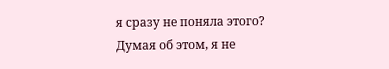я сразу не поняла этого?
Думая об этом, я не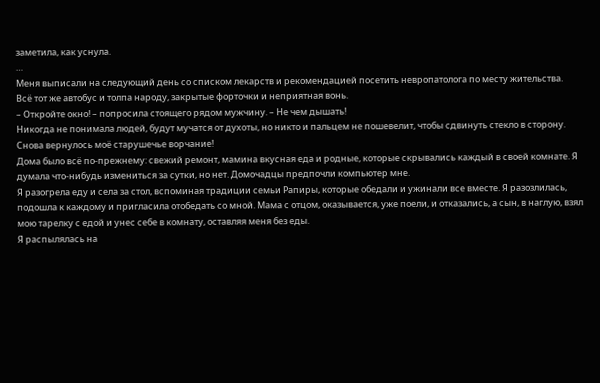заметила, как уснула.
…
Меня выписали на следующий день со списком лекарств и рекомендацией посетить невропатолога по месту жительства.
Всё тот же автобус и толпа народу, закрытые форточки и неприятная вонь.
– Откройте окно! – попросила стоящего рядом мужчину. – Не чем дышать!
Никогда не понимала людей, будут мучатся от духоты, но никто и пальцем не пошевелит, чтобы сдвинуть стекло в сторону. Снова вернулось моё старушечье ворчание!
Дома было всё по-прежнему: свежий ремонт, мамина вкусная еда и родные, которые скрывались каждый в своей комнате. Я думала что-нибудь измениться за сутки, но нет. Домочадцы предпочли компьютер мне.
Я разогрела еду и села за стол, вспоминая традиции семьи Рапиры, которые обедали и ужинали все вместе. Я разозлилась, подошла к каждому и пригласила отобедать со мной. Мама с отцом, оказывается, уже поели, и отказались, а сын, в наглую, взял мою тарелку с едой и унес себе в комнату, оставляя меня без еды.
Я распылялась на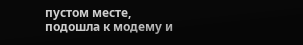пустом месте, подошла к модему и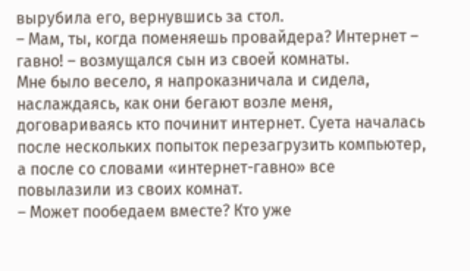вырубила его, вернувшись за стол.
– Мам, ты, когда поменяешь провайдера? Интернет – гавно! – возмущался сын из своей комнаты.
Мне было весело, я напроказничала и сидела, наслаждаясь, как они бегают возле меня, договариваясь кто починит интернет. Суета началась после нескольких попыток перезагрузить компьютер, а после со словами «интернет-гавно» все повылазили из своих комнат.
– Может пообедаем вместе? Кто уже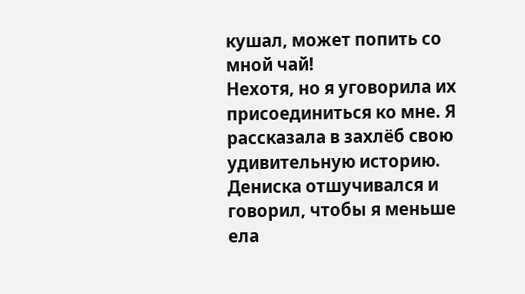кушал, может попить со мной чай!
Нехотя, но я уговорила их присоединиться ко мне. Я рассказала в захлёб свою удивительную историю. Дениска отшучивался и говорил, чтобы я меньше ела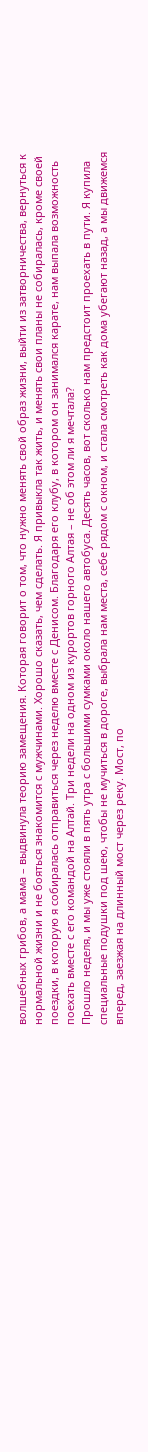волшебных грибов, а мама – выдвинула теорию замещения. Которая говорит о том, что нужно менять свой образ жизни, выйти из затворничества, вернуться к нормальной жизни и не бояться знакомится с мужчинами. Хорошо сказать, чем сделать. Я привыкла так жить, и менять свои планы не собиралась, кроме своей поездки, в которую я собиралась отправиться через неделю вместе с Денисом. Благодаря его клубу, в котором он занимался карате, нам выпала возможность поехать вместе с его командой на Алтай. Три недели на одном из курортов горного Алтая – не об этом ли я мечтала?
Прошло неделя, и мы уже стояли в пять утра с большими сумками около нашего автобуса. Десять часов, вот сколько нам предстоит проехать в пути. Я купила специальные подушки под шею, чтобы не мучиться в дороге, выбрала нам места, себе рядом с окном, и стала смотреть как дома убегают назад, а мы движемся вперед, заезжая на длинный мост через реку. Мост, по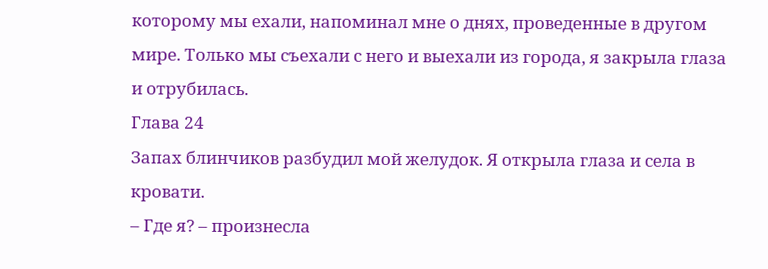которому мы ехали, напоминал мне о днях, проведенные в другом мире. Только мы съехали с него и выехали из города, я закрыла глаза и отрубилась.
Глава 24
Запах блинчиков разбудил мой желудок. Я открыла глаза и села в кровати.
– Где я? – произнесла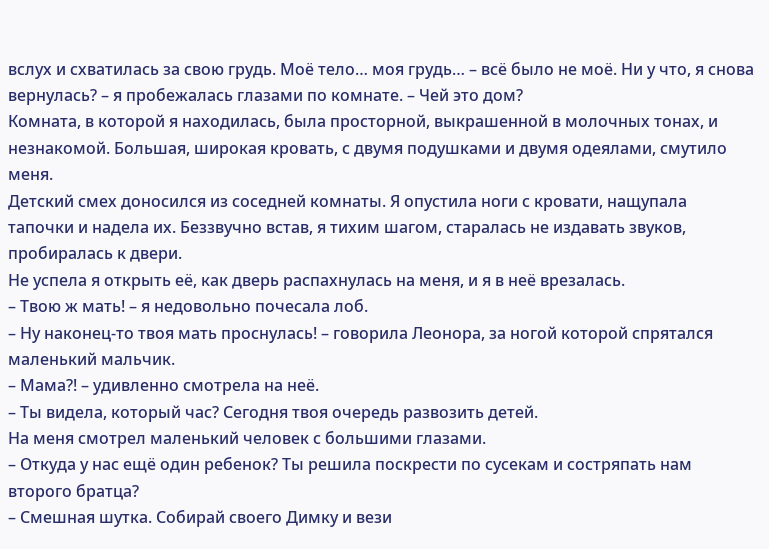вслух и схватилась за свою грудь. Моё тело… моя грудь… – всё было не моё. Ни у что, я снова вернулась? – я пробежалась глазами по комнате. – Чей это дом?
Комната, в которой я находилась, была просторной, выкрашенной в молочных тонах, и незнакомой. Большая, широкая кровать, с двумя подушками и двумя одеялами, смутило меня.
Детский смех доносился из соседней комнаты. Я опустила ноги с кровати, нащупала тапочки и надела их. Беззвучно встав, я тихим шагом, старалась не издавать звуков, пробиралась к двери.
Не успела я открыть её, как дверь распахнулась на меня, и я в неё врезалась.
– Твою ж мать! – я недовольно почесала лоб.
– Ну наконец-то твоя мать проснулась! – говорила Леонора, за ногой которой спрятался маленький мальчик.
– Мама?! – удивленно смотрела на неё.
– Ты видела, который час? Сегодня твоя очередь развозить детей.
На меня смотрел маленький человек с большими глазами.
– Откуда у нас ещё один ребенок? Ты решила поскрести по сусекам и состряпать нам второго братца?
– Смешная шутка. Собирай своего Димку и вези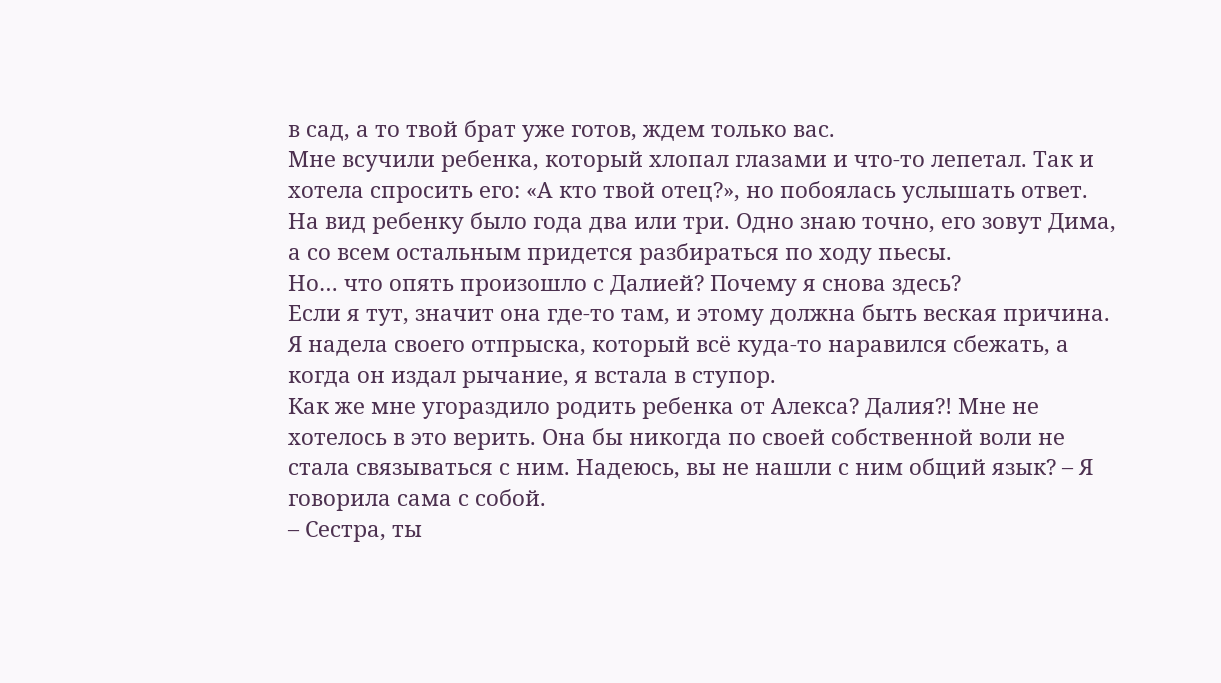в сад, а то твой брат уже готов, ждем только вас.
Мне всучили ребенка, который хлопал глазами и что-то лепетал. Так и хотела спросить его: «А кто твой отец?», но побоялась услышать ответ. На вид ребенку было года два или три. Одно знаю точно, его зовут Дима, а со всем остальным придется разбираться по ходу пьесы.
Но… что опять произошло с Далией? Почему я снова здесь?
Если я тут, значит она где-то там, и этому должна быть веская причина.
Я надела своего отпрыска, который всё куда-то наравился сбежать, а когда он издал рычание, я встала в ступор.
Как же мне угораздило родить ребенка от Алекса? Далия?! Мне не хотелось в это верить. Она бы никогда по своей собственной воли не стала связываться с ним. Надеюсь, вы не нашли с ним общий язык? – Я говорила сама с собой.
– Сестра, ты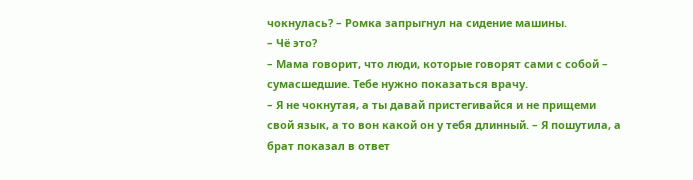чокнулась? – Ромка запрыгнул на сидение машины.
– Чё это?
– Мама говорит, что люди, которые говорят сами с собой – сумасшедшие. Тебе нужно показаться врачу.
– Я не чокнутая, а ты давай пристегивайся и не прищеми свой язык, а то вон какой он у тебя длинный. – Я пошутила, а брат показал в ответ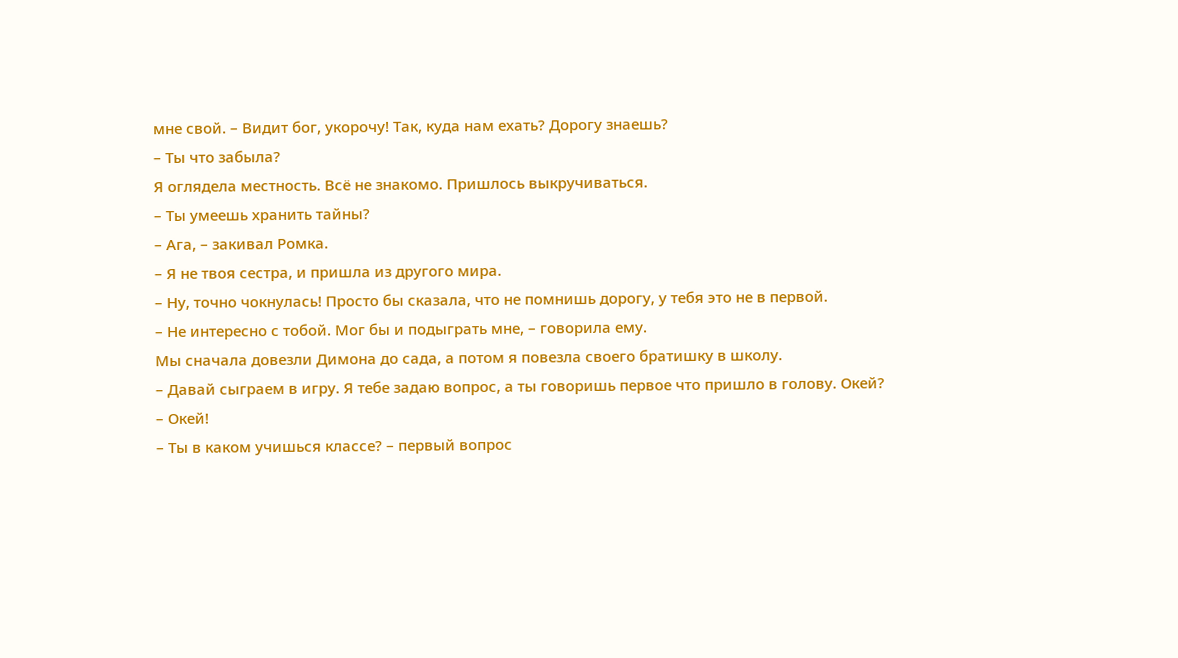мне свой. – Видит бог, укорочу! Так, куда нам ехать? Дорогу знаешь?
– Ты что забыла?
Я оглядела местность. Всё не знакомо. Пришлось выкручиваться.
– Ты умеешь хранить тайны?
– Ага, – закивал Ромка.
– Я не твоя сестра, и пришла из другого мира.
– Ну, точно чокнулась! Просто бы сказала, что не помнишь дорогу, у тебя это не в первой.
– Не интересно с тобой. Мог бы и подыграть мне, – говорила ему.
Мы сначала довезли Димона до сада, а потом я повезла своего братишку в школу.
– Давай сыграем в игру. Я тебе задаю вопрос, а ты говоришь первое что пришло в голову. Окей?
– Окей!
– Ты в каком учишься классе? – первый вопрос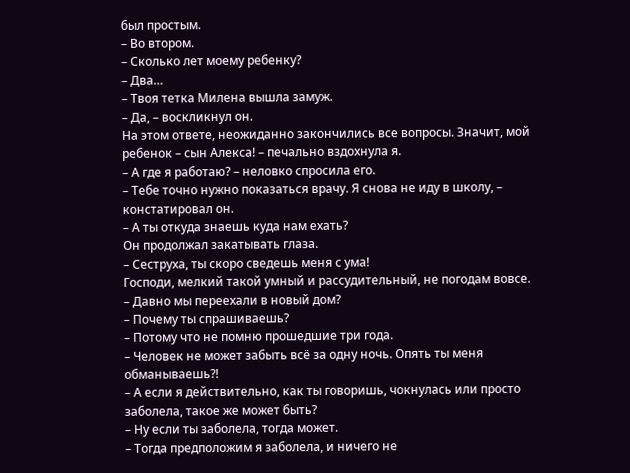был простым.
– Во втором.
– Сколько лет моему ребенку?
– Два…
– Твоя тетка Милена вышла замуж.
– Да, – воскликнул он.
На этом ответе, неожиданно закончились все вопросы. Значит, мой ребенок – сын Алекса! – печально вздохнула я.
– А где я работаю? – неловко спросила его.
– Тебе точно нужно показаться врачу. Я снова не иду в школу, – констатировал он.
– А ты откуда знаешь куда нам ехать?
Он продолжал закатывать глаза.
– Сеструха, ты скоро сведешь меня с ума!
Господи, мелкий такой умный и рассудительный, не погодам вовсе.
– Давно мы переехали в новый дом?
– Почему ты спрашиваешь?
– Потому что не помню прошедшие три года.
– Человек не может забыть всё за одну ночь. Опять ты меня обманываешь?!
– А если я действительно, как ты говоришь, чокнулась или просто заболела, такое же может быть?
– Ну если ты заболела, тогда может.
– Тогда предположим я заболела, и ничего не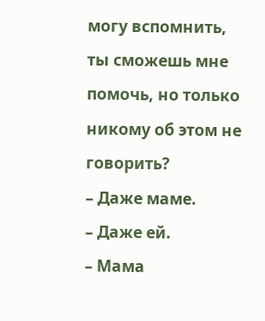могу вспомнить, ты сможешь мне помочь, но только никому об этом не говорить?
– Даже маме.
– Даже ей.
– Мама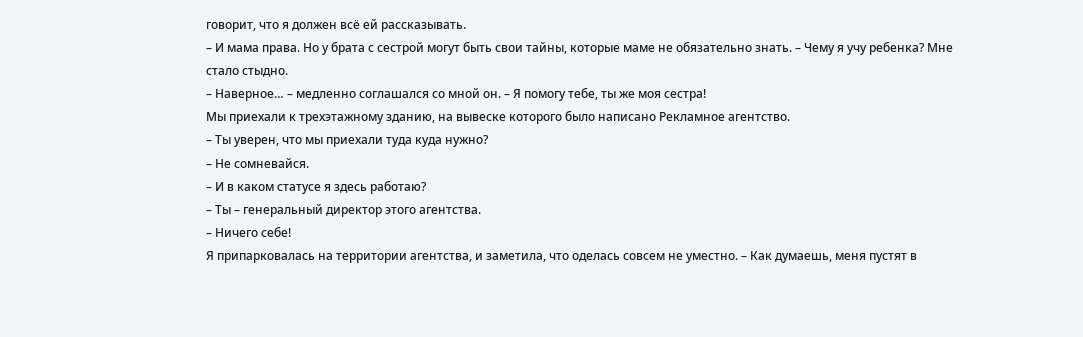говорит, что я должен всё ей рассказывать.
– И мама права. Но у брата с сестрой могут быть свои тайны, которые маме не обязательно знать. – Чему я учу ребенка? Мне стало стыдно.
– Наверное… – медленно соглашался со мной он. – Я помогу тебе, ты же моя сестра!
Мы приехали к трехэтажному зданию, на вывеске которого было написано Рекламное агентство.
– Ты уверен, что мы приехали туда куда нужно?
– Не сомневайся.
– И в каком статусе я здесь работаю?
– Ты – генеральный директор этого агентства.
– Ничего себе!
Я припарковалась на территории агентства, и заметила, что оделась совсем не уместно. – Как думаешь, меня пустят в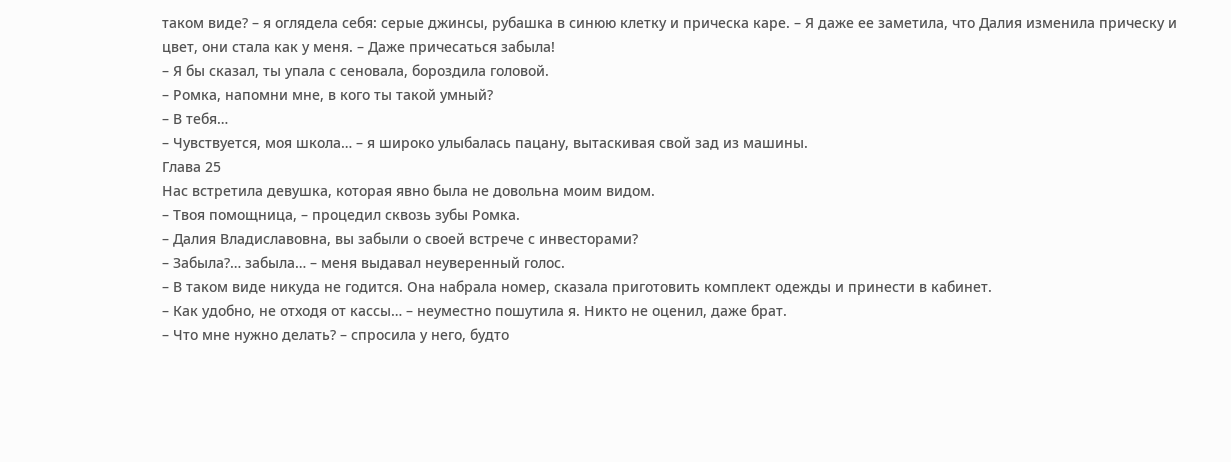таком виде? – я оглядела себя: серые джинсы, рубашка в синюю клетку и прическа каре. – Я даже ее заметила, что Далия изменила прическу и цвет, они стала как у меня. – Даже причесаться забыла!
– Я бы сказал, ты упала с сеновала, бороздила головой.
– Ромка, напомни мне, в кого ты такой умный?
– В тебя…
– Чувствуется, моя школа… – я широко улыбалась пацану, вытаскивая свой зад из машины.
Глава 25
Нас встретила девушка, которая явно была не довольна моим видом.
– Твоя помощница, – процедил сквозь зубы Ромка.
– Далия Владиславовна, вы забыли о своей встрече с инвесторами?
– Забыла?… забыла… – меня выдавал неуверенный голос.
– В таком виде никуда не годится. Она набрала номер, сказала приготовить комплект одежды и принести в кабинет.
– Как удобно, не отходя от кассы… – неуместно пошутила я. Никто не оценил, даже брат.
– Что мне нужно делать? – спросила у него, будто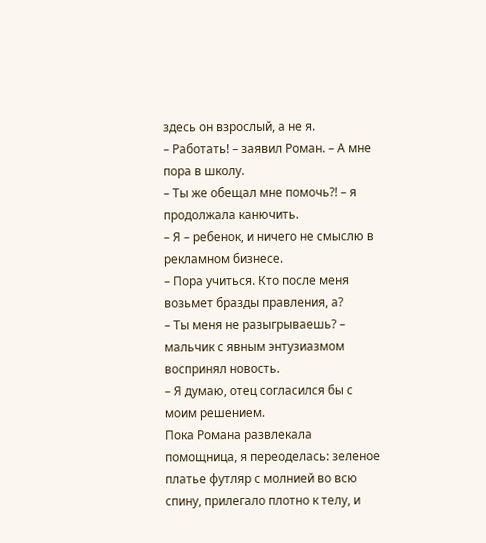здесь он взрослый, а не я.
– Работать! – заявил Роман. – А мне пора в школу.
– Ты же обещал мне помочь?! – я продолжала канючить.
– Я – ребенок, и ничего не смыслю в рекламном бизнесе.
– Пора учиться. Кто после меня возьмет бразды правления, а?
– Ты меня не разыгрываешь? – мальчик с явным энтузиазмом воспринял новость.
– Я думаю, отец согласился бы с моим решением.
Пока Романа развлекала помощница, я переоделась: зеленое платье футляр с молнией во всю спину, прилегало плотно к телу, и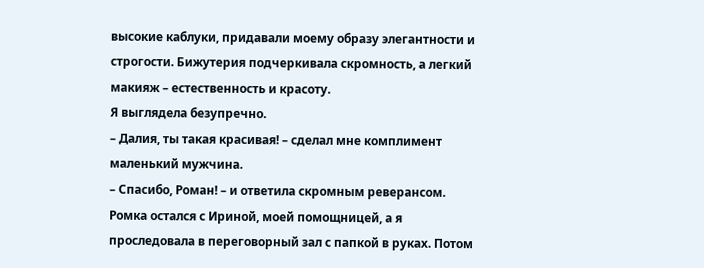высокие каблуки, придавали моему образу элегантности и строгости. Бижутерия подчеркивала скромность, а легкий макияж – естественность и красоту.
Я выглядела безупречно.
– Далия, ты такая красивая! – сделал мне комплимент маленький мужчина.
– Спасибо, Роман! – и ответила скромным реверансом.
Ромка остался с Ириной, моей помощницей, а я проследовала в переговорный зал с папкой в руках. Потом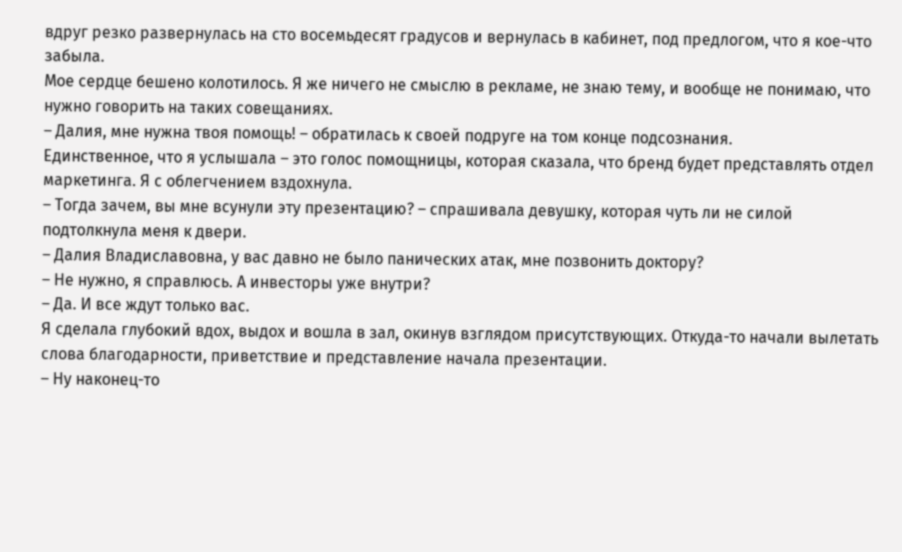вдруг резко развернулась на сто восемьдесят градусов и вернулась в кабинет, под предлогом, что я кое-что забыла.
Мое сердце бешено колотилось. Я же ничего не смыслю в рекламе, не знаю тему, и вообще не понимаю, что нужно говорить на таких совещаниях.
– Далия, мне нужна твоя помощь! – обратилась к своей подруге на том конце подсознания.
Единственное, что я услышала – это голос помощницы, которая сказала, что бренд будет представлять отдел маркетинга. Я с облегчением вздохнула.
– Тогда зачем, вы мне всунули эту презентацию? – спрашивала девушку, которая чуть ли не силой подтолкнула меня к двери.
– Далия Владиславовна, у вас давно не было панических атак, мне позвонить доктору?
– Не нужно, я справлюсь. А инвесторы уже внутри?
– Да. И все ждут только вас.
Я сделала глубокий вдох, выдох и вошла в зал, окинув взглядом присутствующих. Откуда-то начали вылетать слова благодарности, приветствие и представление начала презентации.
– Ну наконец-то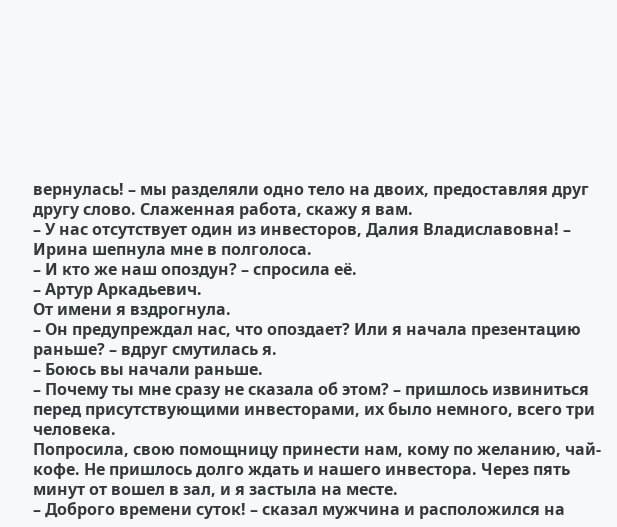вернулась! – мы разделяли одно тело на двоих, предоставляя друг другу слово. Слаженная работа, скажу я вам.
– У нас отсутствует один из инвесторов, Далия Владиславовна! – Ирина шепнула мне в полголоса.
– И кто же наш опоздун? – спросила её.
– Артур Аркадьевич.
От имени я вздрогнула.
– Он предупреждал нас, что опоздает? Или я начала презентацию раньше? – вдруг смутилась я.
– Боюсь вы начали раньше.
– Почему ты мне сразу не сказала об этом? – пришлось извиниться перед присутствующими инвесторами, их было немного, всего три человека.
Попросила, свою помощницу принести нам, кому по желанию, чай-кофе. Не пришлось долго ждать и нашего инвестора. Через пять минут от вошел в зал, и я застыла на месте.
– Доброго времени суток! – сказал мужчина и расположился на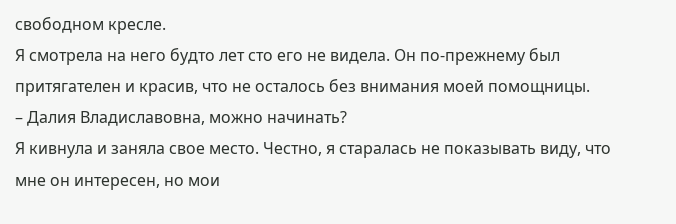свободном кресле.
Я смотрела на него будто лет сто его не видела. Он по-прежнему был притягателен и красив, что не осталось без внимания моей помощницы.
– Далия Владиславовна, можно начинать?
Я кивнула и заняла свое место. Честно, я старалась не показывать виду, что мне он интересен, но мои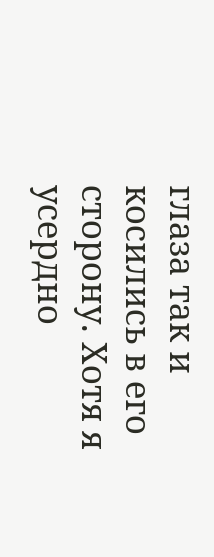глаза так и косились в его сторону. Хотя я усердно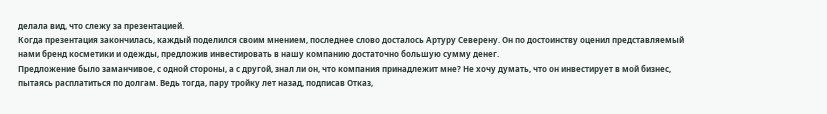делала вид, что слежу за презентацией.
Когда презентация закончилась, каждый поделился своим мнением, последнее слово досталось Артуру Северену. Он по достоинству оценил представляемый нами бренд косметики и одежды, предложив инвестировать в нашу компанию достаточно большую сумму денег.
Предложение было заманчивое, с одной стороны, а с другой, знал ли он, что компания принадлежит мне? Не хочу думать, что он инвестирует в мой бизнес, пытаясь расплатиться по долгам. Ведь тогда, пару тройку лет назад, подписав Отказ,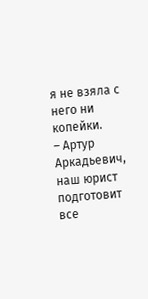я не взяла с него ни копейки.
– Артур Аркадьевич, наш юрист подготовит все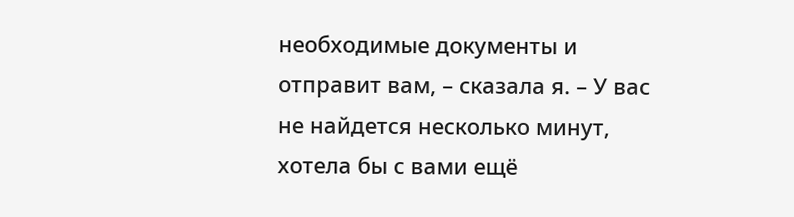необходимые документы и отправит вам, – сказала я. – У вас не найдется несколько минут, хотела бы с вами ещё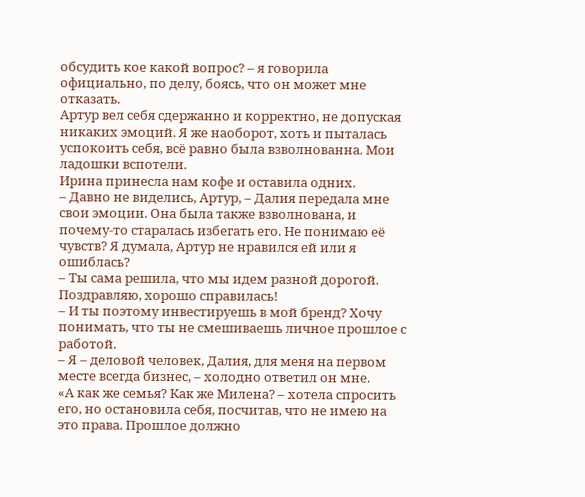обсудить кое какой вопрос? – я говорила официально, по делу, боясь, что он может мне отказать.
Артур вел себя сдержанно и корректно, не допуская никаких эмоций. Я же наоборот, хоть и пыталась успокоить себя, всё равно была взволнованна. Мои ладошки вспотели.
Ирина принесла нам кофе и оставила одних.
– Давно не виделись, Артур, – Далия передала мне свои эмоции. Она была также взволнована, и почему-то старалась избегать его. Не понимаю её чувств? Я думала, Артур не нравился ей или я ошиблась?
– Ты сама решила, что мы идем разной дорогой. Поздравляю, хорошо справилась!
– И ты поэтому инвестируешь в мой бренд? Хочу понимать, что ты не смешиваешь личное прошлое с работой.
– Я – деловой человек, Далия, для меня на первом месте всегда бизнес, – холодно ответил он мне.
«А как же семья? Как же Милена? – хотела спросить его, но остановила себя, посчитав, что не имею на это права. Прошлое должно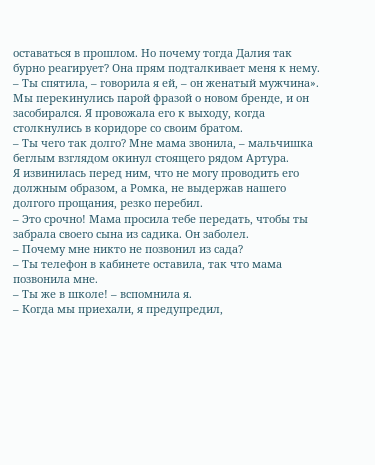оставаться в прошлом. Но почему тогда Далия так бурно реагирует? Она прям подталкивает меня к нему. – Ты спятила, – говорила я ей, – он женатый мужчина».
Мы перекинулись парой фразой о новом бренде, и он засобирался. Я провожала его к выходу, когда столкнулись в коридоре со своим братом.
– Ты чего так долго? Мне мама звонила, – мальчишка беглым взглядом окинул стоящего рядом Артура.
Я извинилась перед ним, что не могу проводить его должным образом, а Ромка, не выдержав нашего долгого прощания, резко перебил.
– Это срочно! Мама просила тебе передать, чтобы ты забрала своего сына из садика. Он заболел.
– Почему мне никто не позвонил из сада?
– Ты телефон в кабинете оставила, так что мама позвонила мне.
– Ты же в школе! – вспомнила я.
– Когда мы приехали, я предупредил,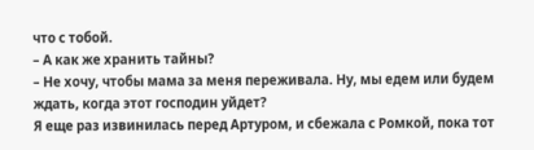что с тобой.
– А как же хранить тайны?
– Не хочу, чтобы мама за меня переживала. Ну, мы едем или будем ждать, когда этот господин уйдет?
Я еще раз извинилась перед Артуром, и сбежала с Ромкой, пока тот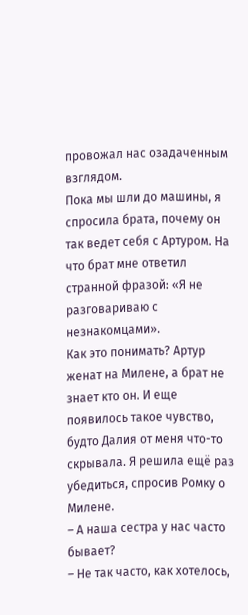провожал нас озадаченным взглядом.
Пока мы шли до машины, я спросила брата, почему он так ведет себя с Артуром. На что брат мне ответил странной фразой: «Я не разговариваю с незнакомцами».
Как это понимать? Артур женат на Милене, а брат не знает кто он. И еще появилось такое чувство, будто Далия от меня что-то скрывала. Я решила ещё раз убедиться, спросив Ромку о Милене.
– А наша сестра у нас часто бывает?
– Не так часто, как хотелось,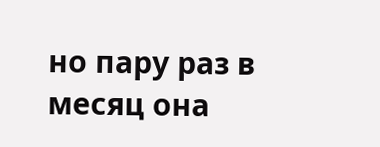но пару раз в месяц она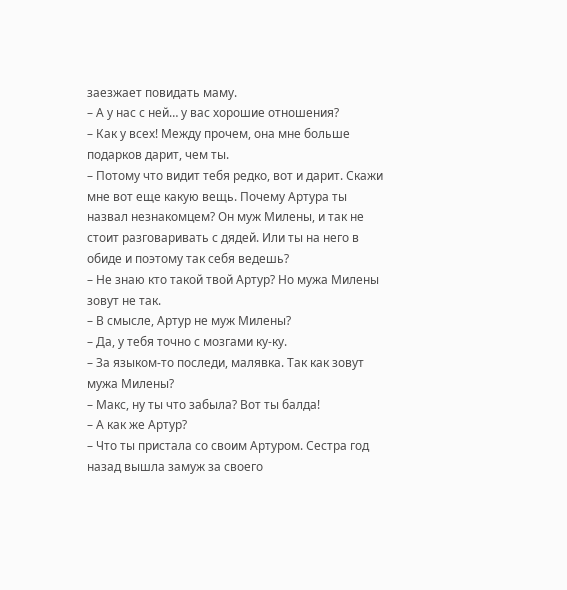заезжает повидать маму.
– А у нас с ней… у вас хорошие отношения?
– Как у всех! Между прочем, она мне больше подарков дарит, чем ты.
– Потому что видит тебя редко, вот и дарит. Скажи мне вот еще какую вещь. Почему Артура ты назвал незнакомцем? Он муж Милены, и так не стоит разговаривать с дядей. Или ты на него в обиде и поэтому так себя ведешь?
– Не знаю кто такой твой Артур? Но мужа Милены зовут не так.
– В смысле, Артур не муж Милены?
– Да, у тебя точно с мозгами ку-ку.
– За языком-то последи, малявка. Так как зовут мужа Милены?
– Макс, ну ты что забыла? Вот ты балда!
– А как же Артур?
– Что ты пристала со своим Артуром. Сестра год назад вышла замуж за своего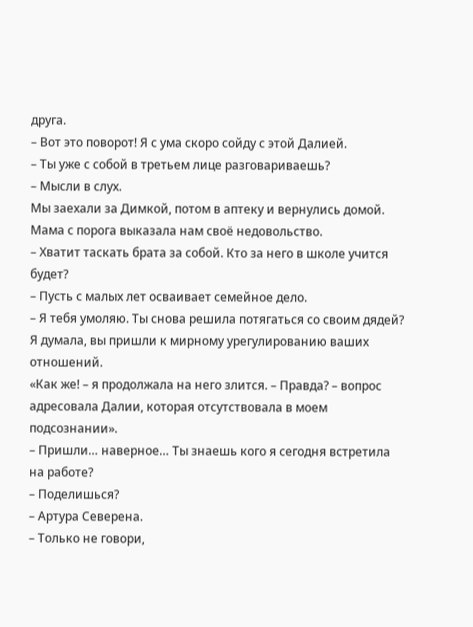друга.
– Вот это поворот! Я с ума скоро сойду с этой Далией.
– Ты уже с собой в третьем лице разговариваешь?
– Мысли в слух.
Мы заехали за Димкой, потом в аптеку и вернулись домой.
Мама с порога выказала нам своё недовольство.
– Хватит таскать брата за собой. Кто за него в школе учится будет?
– Пусть с малых лет осваивает семейное дело.
– Я тебя умоляю. Ты снова решила потягаться со своим дядей? Я думала, вы пришли к мирному урегулированию ваших отношений.
«Как же! – я продолжала на него злится. – Правда? – вопрос адресовала Далии, которая отсутствовала в моем подсознании».
– Пришли… наверное… Ты знаешь кого я сегодня встретила на работе?
– Поделишься?
– Артура Северена.
– Только не говори,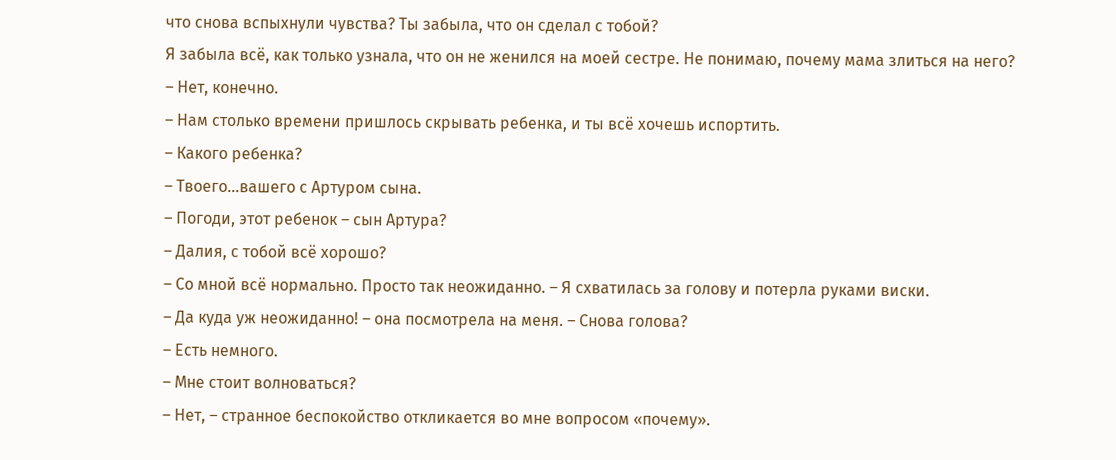что снова вспыхнули чувства? Ты забыла, что он сделал с тобой?
Я забыла всё, как только узнала, что он не женился на моей сестре. Не понимаю, почему мама злиться на него?
– Нет, конечно.
– Нам столько времени пришлось скрывать ребенка, и ты всё хочешь испортить.
– Какого ребенка?
– Твоего…вашего с Артуром сына.
– Погоди, этот ребенок – сын Артура?
– Далия, с тобой всё хорошо?
– Со мной всё нормально. Просто так неожиданно. – Я схватилась за голову и потерла руками виски.
– Да куда уж неожиданно! – она посмотрела на меня. – Снова голова?
– Есть немного.
– Мне стоит волноваться?
– Нет, – странное беспокойство откликается во мне вопросом «почему».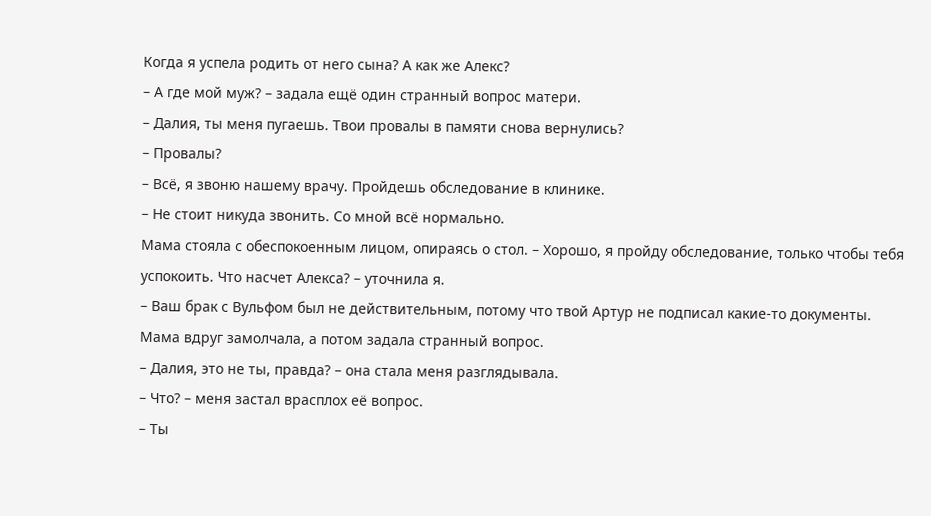Когда я успела родить от него сына? А как же Алекс?
– А где мой муж? – задала ещё один странный вопрос матери.
– Далия, ты меня пугаешь. Твои провалы в памяти снова вернулись?
– Провалы?
– Всё, я звоню нашему врачу. Пройдешь обследование в клинике.
– Не стоит никуда звонить. Со мной всё нормально.
Мама стояла с обеспокоенным лицом, опираясь о стол. – Хорошо, я пройду обследование, только чтобы тебя успокоить. Что насчет Алекса? – уточнила я.
– Ваш брак с Вульфом был не действительным, потому что твой Артур не подписал какие-то документы.
Мама вдруг замолчала, а потом задала странный вопрос.
– Далия, это не ты, правда? – она стала меня разглядывала.
– Что? – меня застал врасплох её вопрос.
– Ты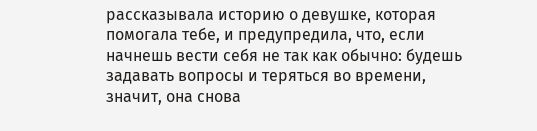рассказывала историю о девушке, которая помогала тебе, и предупредила, что, если начнешь вести себя не так как обычно: будешь задавать вопросы и теряться во времени, значит, она снова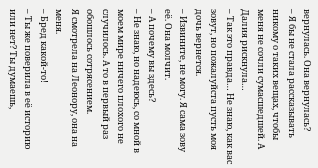вернулась. Она вернулась?
– Я бы не стала рассказывать никому о таких вещах, чтобы меня не сочли сумасшедшей. А Далия рискнула…
– Так это правда… Не знаю, как вас зовут, но пожалуйста пусть моя дочь вернется.
– Извините, не могу. Я сама зову её. Она молчит.
– А почему вы здесь?
– Не знаю, но надеюсь, со мной в моем мире ничего плохого не случилось. А то в первый раз обошлось сотрясением.
Я смотрела на Леонору, она на меня.
– Бред какой-то!
– Ты же поверила в её историю или нет? Ты думаешь,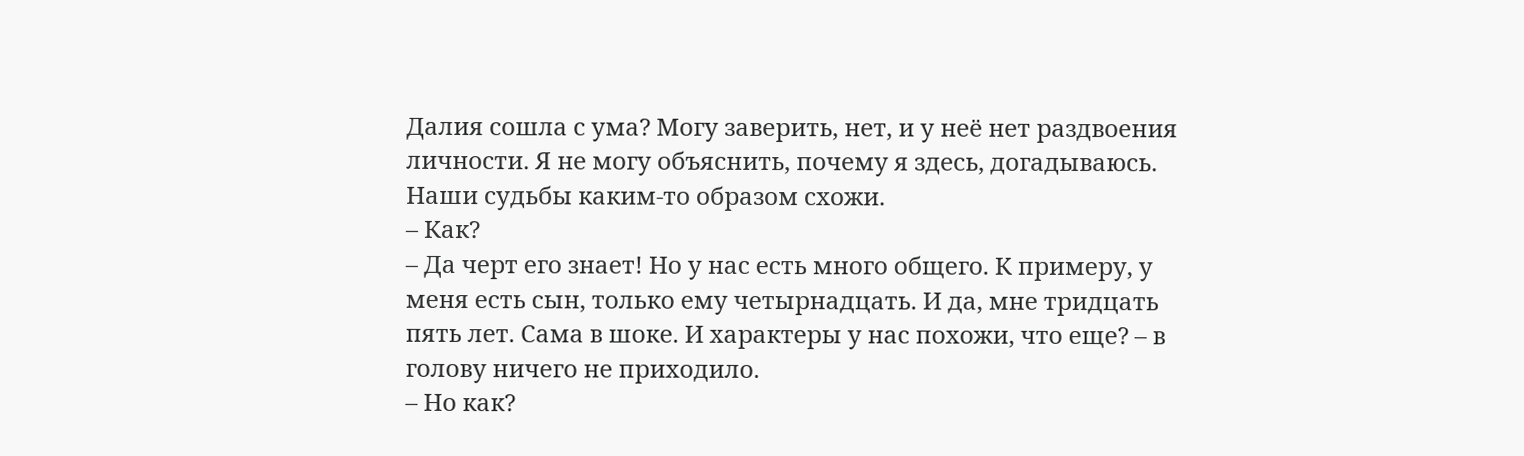Далия сошла с ума? Могу заверить, нет, и у неё нет раздвоения личности. Я не могу объяснить, почему я здесь, догадываюсь. Наши судьбы каким-то образом схожи.
– Как?
– Да черт его знает! Но у нас есть много общего. К примеру, у меня есть сын, только ему четырнадцать. И да, мне тридцать пять лет. Сама в шоке. И характеры у нас похожи, что еще? – в голову ничего не приходило.
– Но как?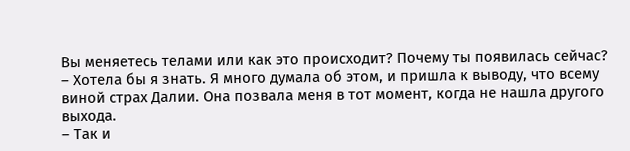Вы меняетесь телами или как это происходит? Почему ты появилась сейчас?
– Хотела бы я знать. Я много думала об этом, и пришла к выводу, что всему виной страх Далии. Она позвала меня в тот момент, когда не нашла другого выхода.
– Так и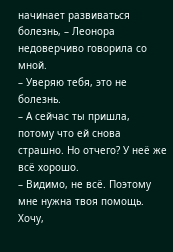начинает развиваться болезнь, – Леонора недоверчиво говорила со мной.
– Уверяю тебя, это не болезнь.
– А сейчас ты пришла, потому что ей снова страшно. Но отчего? У неё же всё хорошо.
– Видимо, не всё. Поэтому мне нужна твоя помощь. Хочу,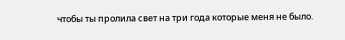чтобы ты пролила свет на три года которые меня не было.